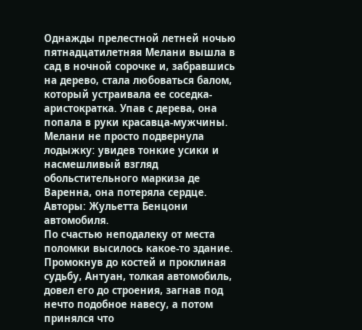Однажды прелестной летней ночью пятнадцатилетняя Мелани вышла в сад в ночной сорочке и, забравшись на дерево, стала любоваться балом, который устраивала ее соседка-аристократка. Упав с дерева, она попала в руки красавца-мужчины. Мелани не просто подвернула лодыжку: увидев тонкие усики и насмешливый взгляд обольстительного маркиза де Варенна, она потеряла сердце.
Авторы: Жульетта Бенцони
автомобиля.
По счастью неподалеку от места поломки высилось какое-то здание. Промокнув до костей и проклиная судьбу, Антуан, толкая автомобиль, довел его до строения, загнав под нечто подобное навесу, а потом принялся что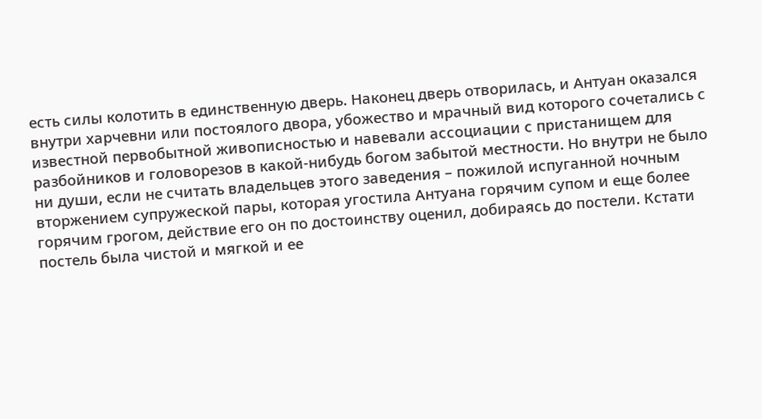есть силы колотить в единственную дверь. Наконец дверь отворилась, и Антуан оказался внутри харчевни или постоялого двора, убожество и мрачный вид которого сочетались с известной первобытной живописностью и навевали ассоциации с пристанищем для разбойников и головорезов в какой-нибудь богом забытой местности. Но внутри не было ни души, если не считать владельцев этого заведения – пожилой испуганной ночным вторжением супружеской пары, которая угостила Антуана горячим супом и еще более горячим грогом, действие его он по достоинству оценил, добираясь до постели. Кстати постель была чистой и мягкой и ее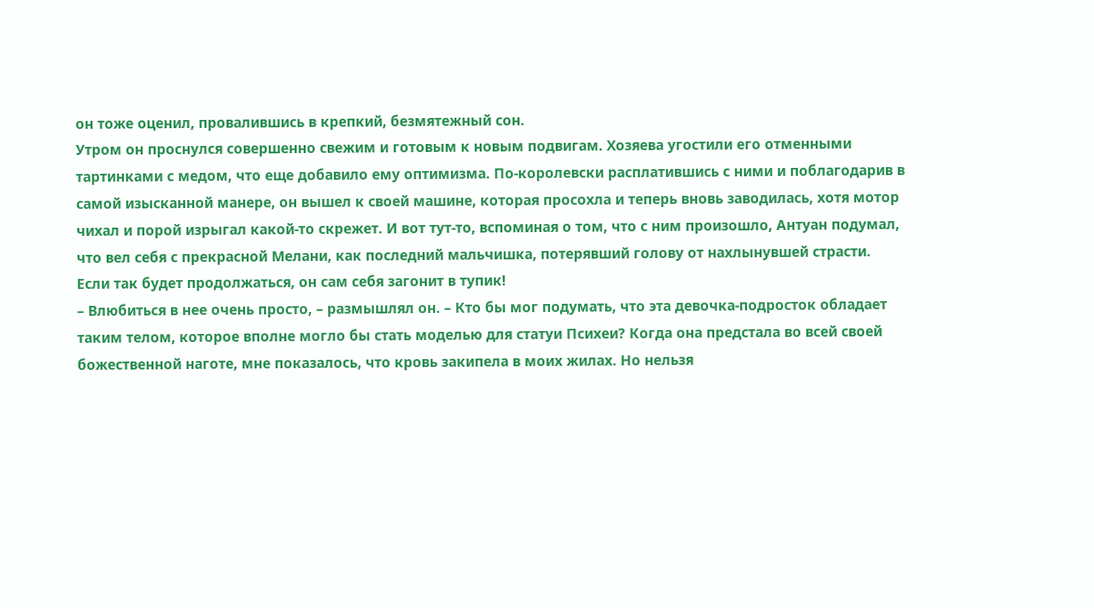он тоже оценил, провалившись в крепкий, безмятежный сон.
Утром он проснулся совершенно свежим и готовым к новым подвигам. Хозяева угостили его отменными тартинками с медом, что еще добавило ему оптимизма. По-королевски расплатившись с ними и поблагодарив в самой изысканной манере, он вышел к своей машине, которая просохла и теперь вновь заводилась, хотя мотор чихал и порой изрыгал какой-то скрежет. И вот тут-то, вспоминая о том, что с ним произошло, Антуан подумал, что вел себя с прекрасной Мелани, как последний мальчишка, потерявший голову от нахлынувшей страсти. Если так будет продолжаться, он сам себя загонит в тупик!
– Влюбиться в нее очень просто, – размышлял он. – Кто бы мог подумать, что эта девочка-подросток обладает таким телом, которое вполне могло бы стать моделью для статуи Психеи? Когда она предстала во всей своей божественной наготе, мне показалось, что кровь закипела в моих жилах. Но нельзя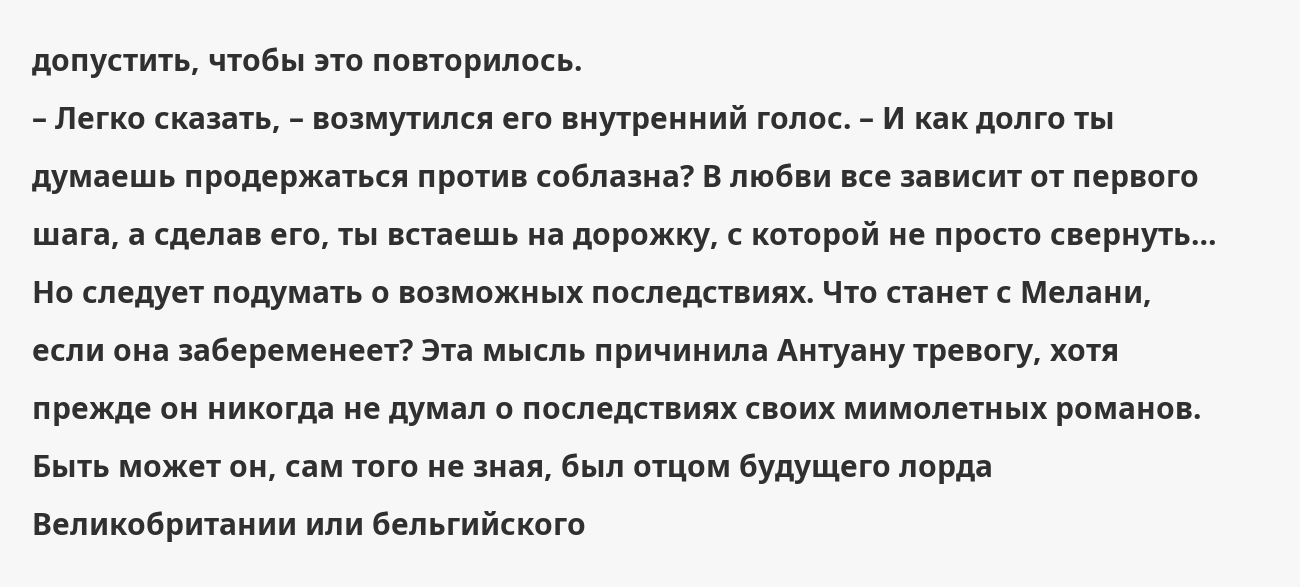допустить, чтобы это повторилось.
– Легко сказать, – возмутился его внутренний голос. – И как долго ты думаешь продержаться против соблазна? В любви все зависит от первого шага, а сделав его, ты встаешь на дорожку, с которой не просто свернуть…
Но следует подумать о возможных последствиях. Что станет с Мелани, если она забеременеет? Эта мысль причинила Антуану тревогу, хотя прежде он никогда не думал о последствиях своих мимолетных романов. Быть может он, сам того не зная, был отцом будущего лорда Великобритании или бельгийского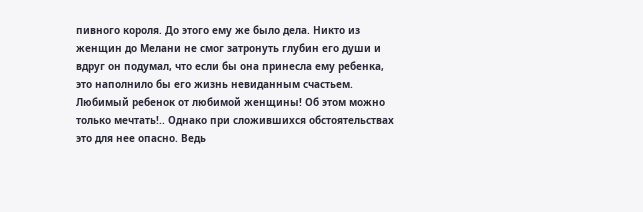пивного короля. До этого ему же было дела. Никто из женщин до Мелани не смог затронуть глубин его души и вдруг он подумал, что если бы она принесла ему ребенка, это наполнило бы его жизнь невиданным счастьем. Любимый ребенок от любимой женщины! Об этом можно только мечтать!.. Однако при сложившихся обстоятельствах это для нее опасно. Ведь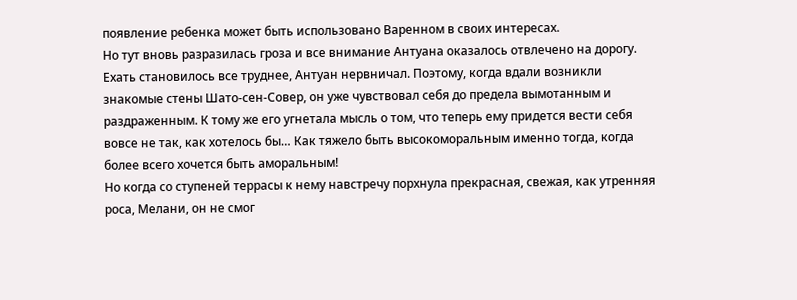появление ребенка может быть использовано Варенном в своих интересах.
Но тут вновь разразилась гроза и все внимание Антуана оказалось отвлечено на дорогу. Ехать становилось все труднее, Антуан нервничал. Поэтому, когда вдали возникли знакомые стены Шато-сен-Совер, он уже чувствовал себя до предела вымотанным и раздраженным. К тому же его угнетала мысль о том, что теперь ему придется вести себя вовсе не так, как хотелось бы… Как тяжело быть высокоморальным именно тогда, когда более всего хочется быть аморальным!
Но когда со ступеней террасы к нему навстречу порхнула прекрасная, свежая, как утренняя роса, Мелани, он не смог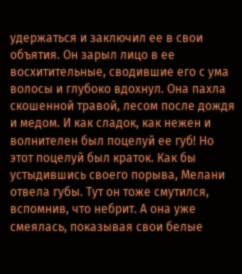удержаться и заключил ее в свои объятия. Он зарыл лицо в ее восхитительные, сводившие его с ума волосы и глубоко вдохнул. Она пахла скошенной травой, лесом после дождя и медом. И как сладок, как нежен и волнителен был поцелуй ее губ! Но этот поцелуй был краток. Как бы устыдившись своего порыва, Мелани отвела губы. Тут он тоже смутился, вспомнив, что небрит. А она уже смеялась, показывая свои белые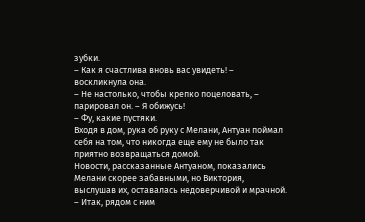зубки.
– Как я счастлива вновь вас увидеть! – воскликнула она.
– Не настолько, чтобы крепко поцеловать, – парировал он. – Я обижусь!
– Фу, какие пустяки.
Входя в дом, рука об руку с Мелани, Антуан поймал себя на том, что никогда еще ему не было так приятно возвращаться домой.
Новости, рассказанные Антуаном, показались Мелани скорее забавными, но Виктория, выслушав их, оставалась недоверчивой и мрачной. – Итак, рядом с ним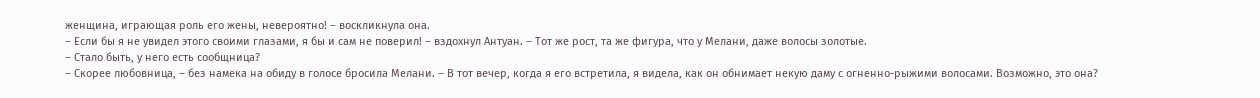женщина, играющая роль его жены, невероятно! – воскликнула она.
– Если бы я не увидел этого своими глазами, я бы и сам не поверил! – вздохнул Антуан. – Тот же рост, та же фигура, что у Мелани, даже волосы золотые.
– Стало быть, у него есть сообщница?
– Скорее любовница, – без намека на обиду в голосе бросила Мелани. – В тот вечер, когда я его встретила, я видела, как он обнимает некую даму с огненно-рыжими волосами. Возможно, это она?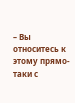– Вы относитесь к этому прямо-таки с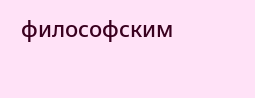философским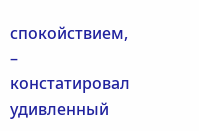спокойствием, – констатировал удивленный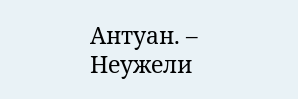Антуан. – Неужели